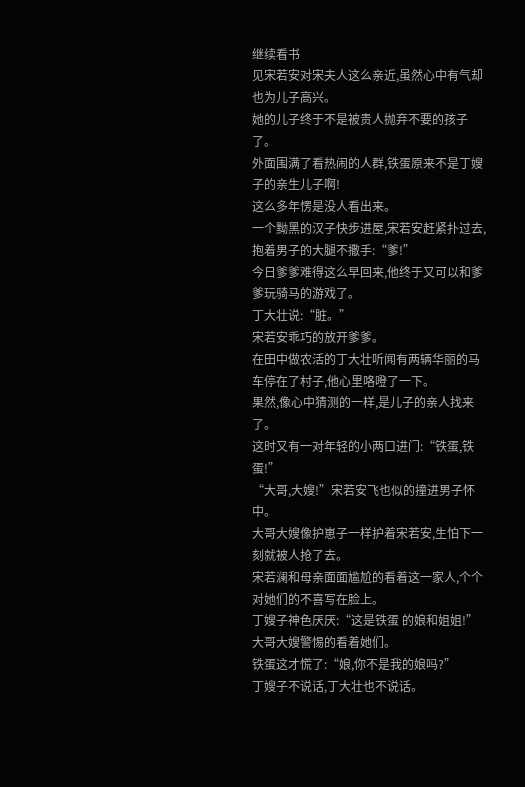继续看书
见宋若安对宋夫人这么亲近,虽然心中有气却也为儿子高兴。
她的儿子终于不是被贵人抛弃不要的孩子了。
外面围满了看热闹的人群,铁蛋原来不是丁嫂子的亲生儿子啊!
这么多年愣是没人看出来。
一个黝黑的汉子快步进屋,宋若安赶紧扑过去,抱着男子的大腿不撒手:“爹!”
今日爹爹难得这么早回来,他终于又可以和爹爹玩骑马的游戏了。
丁大壮说:“脏。”
宋若安乖巧的放开爹爹。
在田中做农活的丁大壮听闻有两辆华丽的马车停在了村子,他心里咯噔了一下。
果然,像心中猜测的一样,是儿子的亲人找来了。
这时又有一对年轻的小两口进门:“铁蛋,铁蛋!”
“大哥,大嫂!”宋若安飞也似的撞进男子怀中。
大哥大嫂像护崽子一样护着宋若安,生怕下一刻就被人抢了去。
宋若澜和母亲面面尴尬的看着这一家人,个个对她们的不喜写在脸上。
丁嫂子神色厌厌:“这是铁蛋 的娘和姐姐!”
大哥大嫂警惕的看着她们。
铁蛋这才慌了:“娘,你不是我的娘吗?”
丁嫂子不说话,丁大壮也不说话。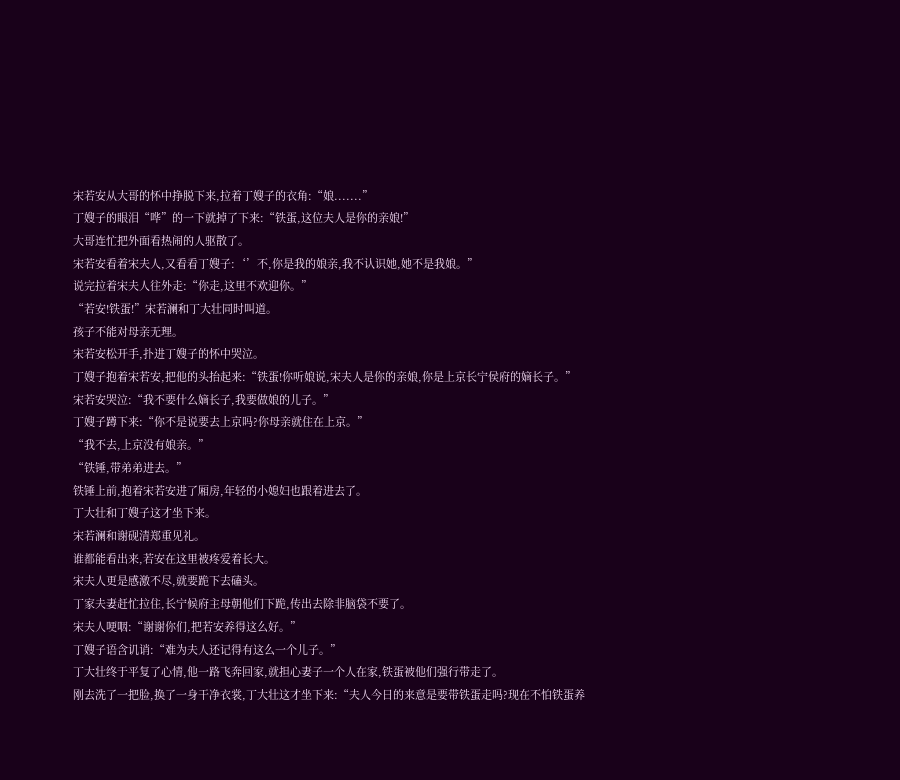宋若安从大哥的怀中挣脱下来,拉着丁嫂子的衣角:“娘.......”
丁嫂子的眼泪“哗”的一下就掉了下来:“铁蛋,这位夫人是你的亲娘!”
大哥连忙把外面看热闹的人驱散了。
宋若安看着宋夫人,又看看丁嫂子:‘’不,你是我的娘亲,我不认识她,她不是我娘。”
说完拉着宋夫人往外走:“你走,这里不欢迎你。”
“若安!铁蛋!”宋若澜和丁大壮同时叫道。
孩子不能对母亲无理。
宋若安松开手,扑进丁嫂子的怀中哭泣。
丁嫂子抱着宋若安,把他的头抬起来:“铁蛋!你听娘说,宋夫人是你的亲娘,你是上京长宁侯府的嫡长子。”
宋若安哭泣:“我不要什么嫡长子,我要做娘的儿子。”
丁嫂子蹲下来:“你不是说要去上京吗?你母亲就住在上京。”
“我不去,上京没有娘亲。”
“铁锤,带弟弟进去。”
铁锤上前,抱着宋若安进了厢房,年轻的小媳妇也跟着进去了。
丁大壮和丁嫂子这才坐下来。
宋若澜和谢砚清郑重见礼。
谁都能看出来,若安在这里被疼爱着长大。
宋夫人更是感激不尽,就要跪下去磕头。
丁家夫妻赶忙拉住,长宁候府主母朝他们下跪,传出去除非脑袋不要了。
宋夫人哽咽:“谢谢你们,把若安养得这么好。”
丁嫂子语含讥诮:“难为夫人还记得有这么一个儿子。”
丁大壮终于平复了心情,他一路飞奔回家,就担心妻子一个人在家,铁蛋被他们强行带走了。
刚去洗了一把脸,换了一身干净衣裳,丁大壮这才坐下来:“夫人今日的来意是要带铁蛋走吗?现在不怕铁蛋养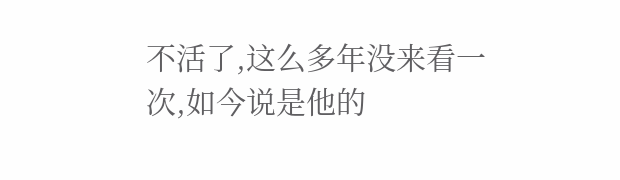不活了,这么多年没来看一次,如今说是他的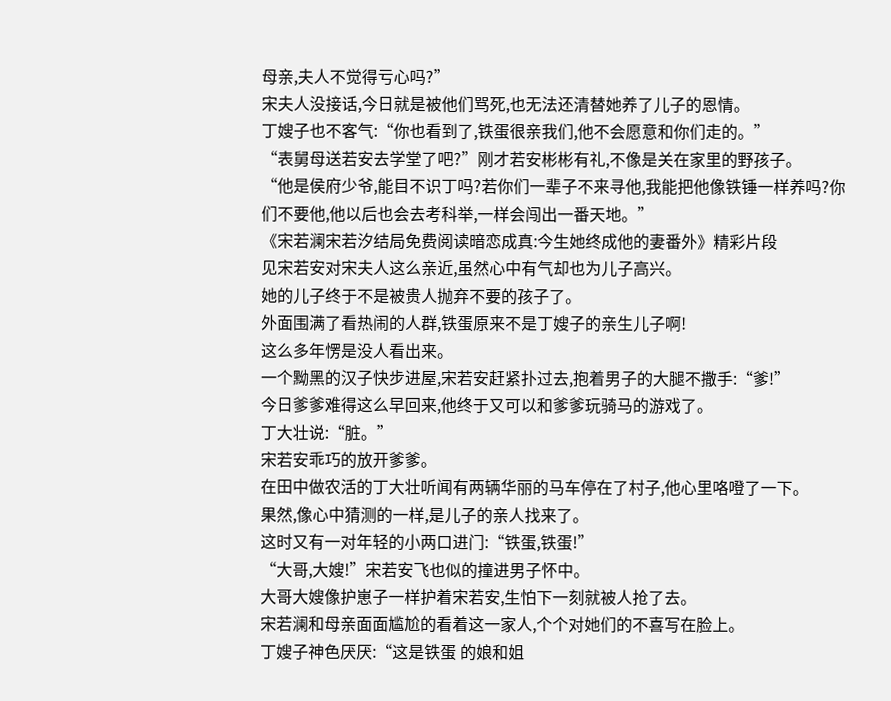母亲,夫人不觉得亏心吗?”
宋夫人没接话,今日就是被他们骂死,也无法还清替她养了儿子的恩情。
丁嫂子也不客气:“你也看到了,铁蛋很亲我们,他不会愿意和你们走的。”
“表舅母送若安去学堂了吧?”刚才若安彬彬有礼,不像是关在家里的野孩子。
“他是侯府少爷,能目不识丁吗?若你们一辈子不来寻他,我能把他像铁锤一样养吗?你们不要他,他以后也会去考科举,一样会闯出一番天地。”
《宋若澜宋若汐结局免费阅读暗恋成真:今生她终成他的妻番外》精彩片段
见宋若安对宋夫人这么亲近,虽然心中有气却也为儿子高兴。
她的儿子终于不是被贵人抛弃不要的孩子了。
外面围满了看热闹的人群,铁蛋原来不是丁嫂子的亲生儿子啊!
这么多年愣是没人看出来。
一个黝黑的汉子快步进屋,宋若安赶紧扑过去,抱着男子的大腿不撒手:“爹!”
今日爹爹难得这么早回来,他终于又可以和爹爹玩骑马的游戏了。
丁大壮说:“脏。”
宋若安乖巧的放开爹爹。
在田中做农活的丁大壮听闻有两辆华丽的马车停在了村子,他心里咯噔了一下。
果然,像心中猜测的一样,是儿子的亲人找来了。
这时又有一对年轻的小两口进门:“铁蛋,铁蛋!”
“大哥,大嫂!”宋若安飞也似的撞进男子怀中。
大哥大嫂像护崽子一样护着宋若安,生怕下一刻就被人抢了去。
宋若澜和母亲面面尴尬的看着这一家人,个个对她们的不喜写在脸上。
丁嫂子神色厌厌:“这是铁蛋 的娘和姐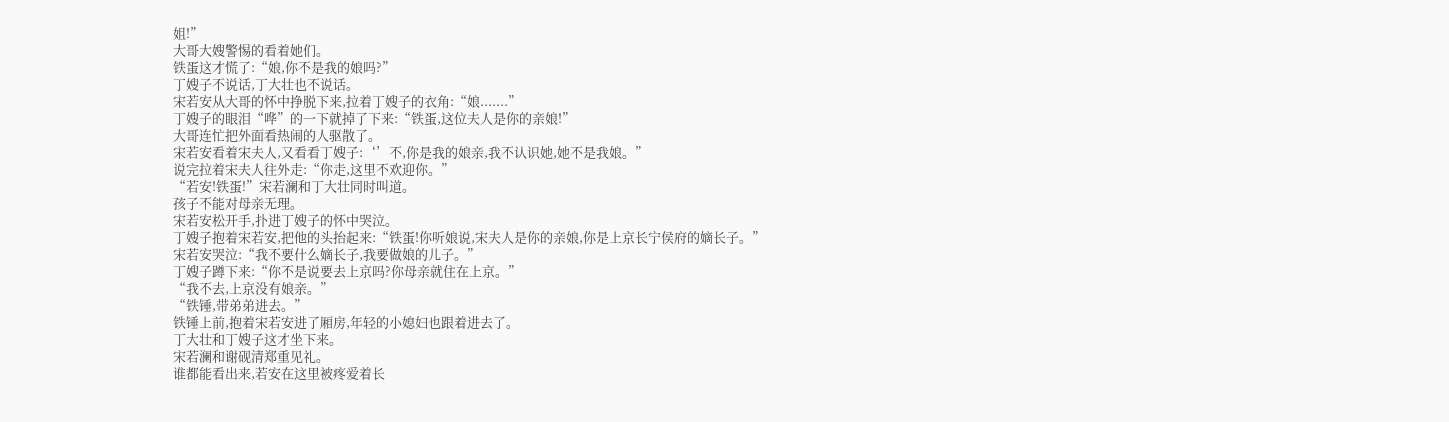姐!”
大哥大嫂警惕的看着她们。
铁蛋这才慌了:“娘,你不是我的娘吗?”
丁嫂子不说话,丁大壮也不说话。
宋若安从大哥的怀中挣脱下来,拉着丁嫂子的衣角:“娘.......”
丁嫂子的眼泪“哗”的一下就掉了下来:“铁蛋,这位夫人是你的亲娘!”
大哥连忙把外面看热闹的人驱散了。
宋若安看着宋夫人,又看看丁嫂子:‘’不,你是我的娘亲,我不认识她,她不是我娘。”
说完拉着宋夫人往外走:“你走,这里不欢迎你。”
“若安!铁蛋!”宋若澜和丁大壮同时叫道。
孩子不能对母亲无理。
宋若安松开手,扑进丁嫂子的怀中哭泣。
丁嫂子抱着宋若安,把他的头抬起来:“铁蛋!你听娘说,宋夫人是你的亲娘,你是上京长宁侯府的嫡长子。”
宋若安哭泣:“我不要什么嫡长子,我要做娘的儿子。”
丁嫂子蹲下来:“你不是说要去上京吗?你母亲就住在上京。”
“我不去,上京没有娘亲。”
“铁锤,带弟弟进去。”
铁锤上前,抱着宋若安进了厢房,年轻的小媳妇也跟着进去了。
丁大壮和丁嫂子这才坐下来。
宋若澜和谢砚清郑重见礼。
谁都能看出来,若安在这里被疼爱着长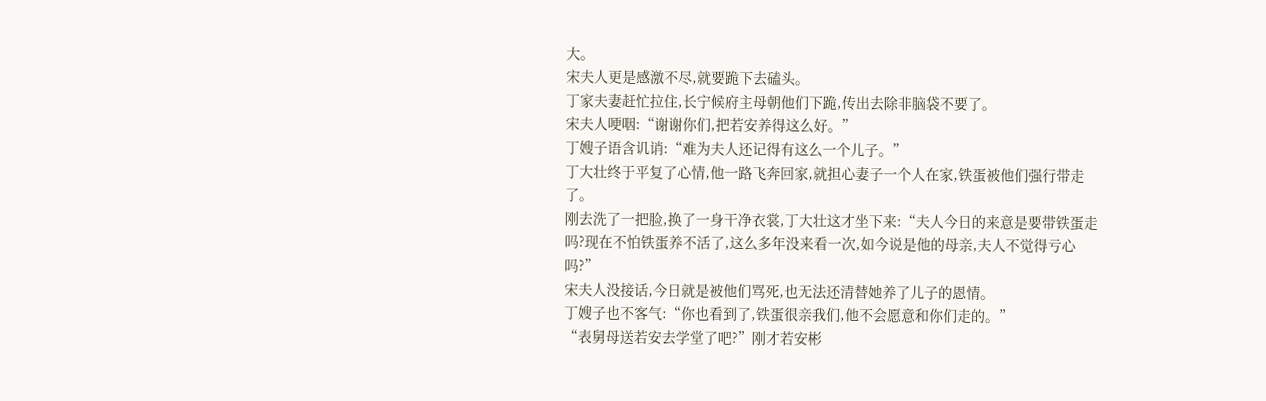大。
宋夫人更是感激不尽,就要跪下去磕头。
丁家夫妻赶忙拉住,长宁候府主母朝他们下跪,传出去除非脑袋不要了。
宋夫人哽咽:“谢谢你们,把若安养得这么好。”
丁嫂子语含讥诮:“难为夫人还记得有这么一个儿子。”
丁大壮终于平复了心情,他一路飞奔回家,就担心妻子一个人在家,铁蛋被他们强行带走了。
刚去洗了一把脸,换了一身干净衣裳,丁大壮这才坐下来:“夫人今日的来意是要带铁蛋走吗?现在不怕铁蛋养不活了,这么多年没来看一次,如今说是他的母亲,夫人不觉得亏心吗?”
宋夫人没接话,今日就是被他们骂死,也无法还清替她养了儿子的恩情。
丁嫂子也不客气:“你也看到了,铁蛋很亲我们,他不会愿意和你们走的。”
“表舅母送若安去学堂了吧?”刚才若安彬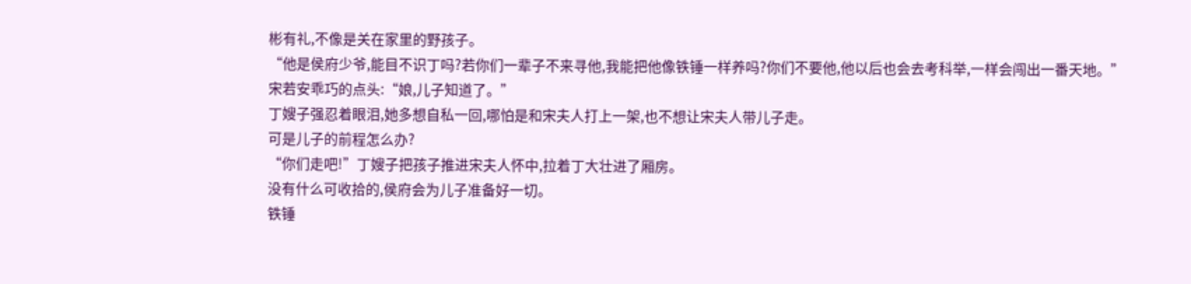彬有礼,不像是关在家里的野孩子。
“他是侯府少爷,能目不识丁吗?若你们一辈子不来寻他,我能把他像铁锤一样养吗?你们不要他,他以后也会去考科举,一样会闯出一番天地。”
宋若安乖巧的点头:“娘,儿子知道了。”
丁嫂子强忍着眼泪,她多想自私一回,哪怕是和宋夫人打上一架,也不想让宋夫人带儿子走。
可是儿子的前程怎么办?
“你们走吧!”丁嫂子把孩子推进宋夫人怀中,拉着丁大壮进了厢房。
没有什么可收拾的,侯府会为儿子准备好一切。
铁锤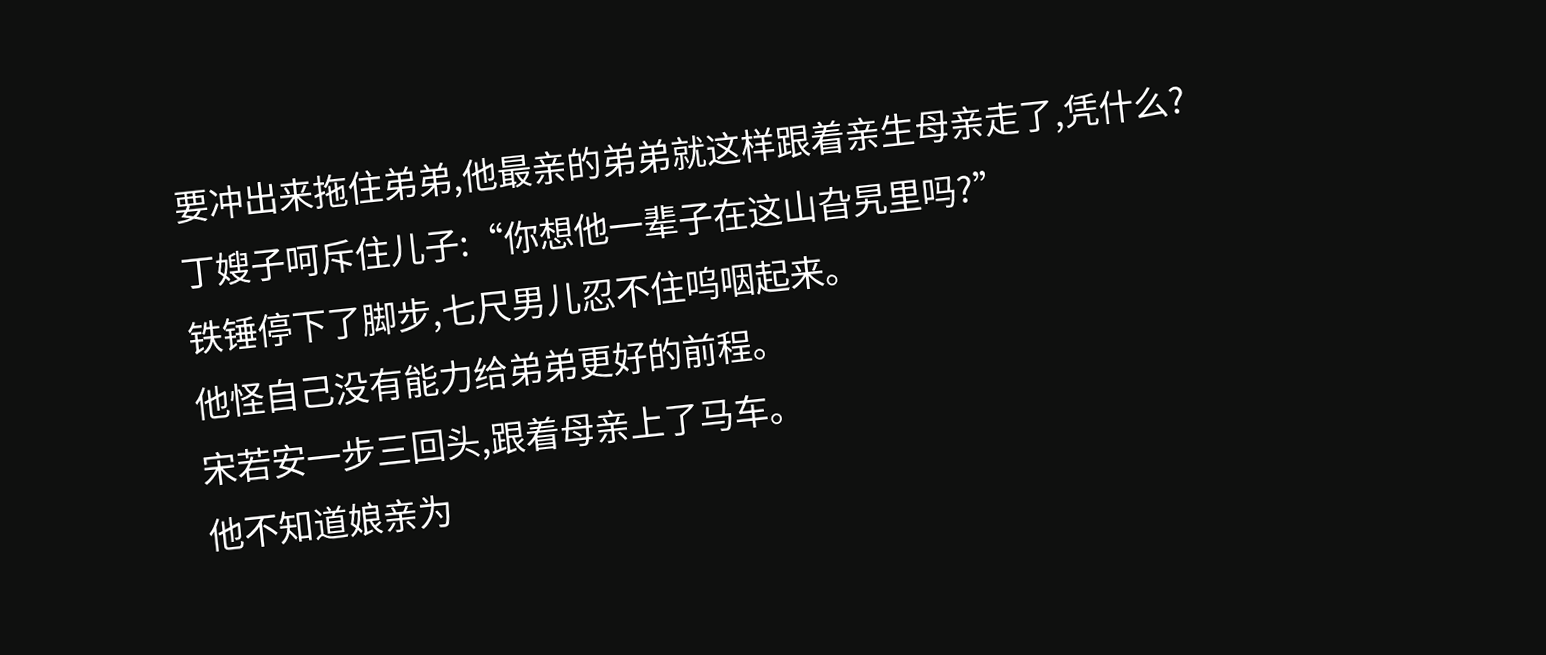要冲出来拖住弟弟,他最亲的弟弟就这样跟着亲生母亲走了,凭什么?
丁嫂子呵斥住儿子:“你想他一辈子在这山旮旯里吗?”
铁锤停下了脚步,七尺男儿忍不住呜咽起来。
他怪自己没有能力给弟弟更好的前程。
宋若安一步三回头,跟着母亲上了马车。
他不知道娘亲为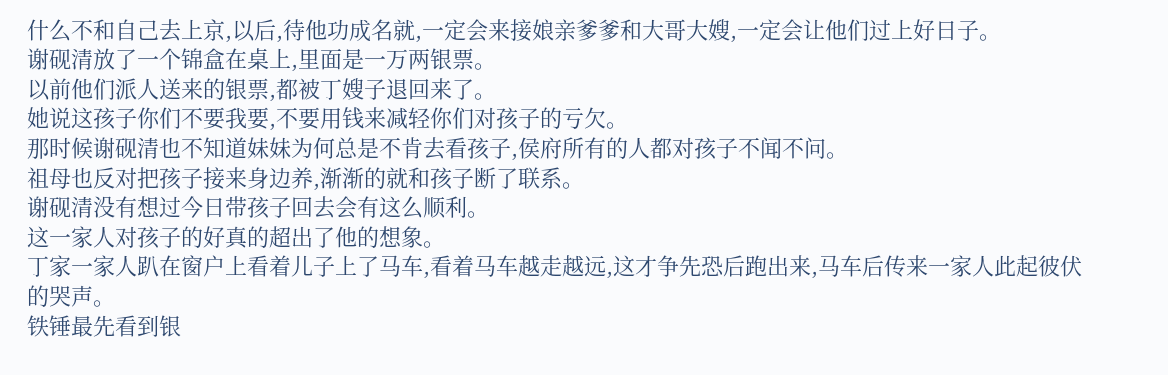什么不和自己去上京,以后,待他功成名就,一定会来接娘亲爹爹和大哥大嫂,一定会让他们过上好日子。
谢砚清放了一个锦盒在桌上,里面是一万两银票。
以前他们派人送来的银票,都被丁嫂子退回来了。
她说这孩子你们不要我要,不要用钱来减轻你们对孩子的亏欠。
那时候谢砚清也不知道妹妹为何总是不肯去看孩子,侯府所有的人都对孩子不闻不问。
祖母也反对把孩子接来身边养,渐渐的就和孩子断了联系。
谢砚清没有想过今日带孩子回去会有这么顺利。
这一家人对孩子的好真的超出了他的想象。
丁家一家人趴在窗户上看着儿子上了马车,看着马车越走越远,这才争先恐后跑出来,马车后传来一家人此起彼伏的哭声。
铁锤最先看到银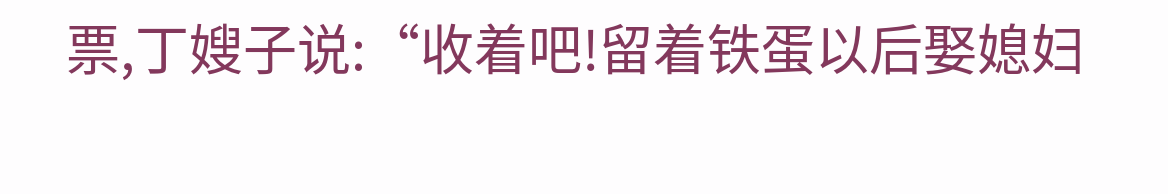票,丁嫂子说:“收着吧!留着铁蛋以后娶媳妇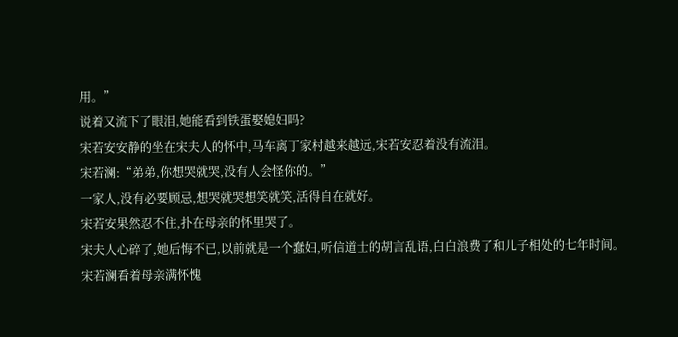用。”
说着又流下了眼泪,她能看到铁蛋娶媳妇吗?
宋若安安静的坐在宋夫人的怀中,马车离丁家村越来越远,宋若安忍着没有流泪。
宋若澜:“弟弟,你想哭就哭,没有人会怪你的。”
一家人,没有必要顾忌,想哭就哭想笑就笑,活得自在就好。
宋若安果然忍不住,扑在母亲的怀里哭了。
宋夫人心碎了,她后悔不已,以前就是一个蠢妇,听信道士的胡言乱语,白白浪费了和儿子相处的七年时间。
宋若澜看着母亲满怀愧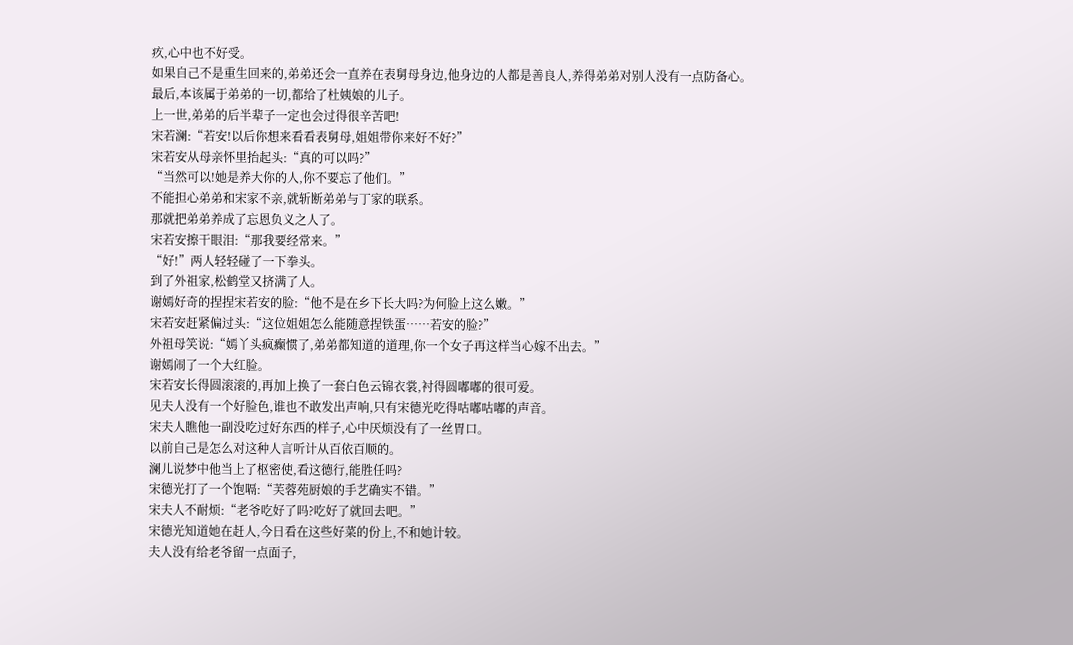疚,心中也不好受。
如果自己不是重生回来的,弟弟还会一直养在表舅母身边,他身边的人都是善良人,养得弟弟对别人没有一点防备心。
最后,本该属于弟弟的一切,都给了杜姨娘的儿子。
上一世,弟弟的后半辈子一定也会过得很辛苦吧!
宋若澜:“若安!以后你想来看看表舅母,姐姐带你来好不好?”
宋若安从母亲怀里抬起头:“真的可以吗?”
“当然可以!她是养大你的人,你不要忘了他们。”
不能担心弟弟和宋家不亲,就斩断弟弟与丁家的联系。
那就把弟弟养成了忘恩负义之人了。
宋若安擦干眼泪:“那我要经常来。”
“好!”两人轻轻碰了一下拳头。
到了外祖家,松鹤堂又挤满了人。
谢嫣好奇的捏捏宋若安的脸:“他不是在乡下长大吗?为何脸上这么嫩。”
宋若安赶紧偏过头:“这位姐姐怎么能随意捏铁蛋……若安的脸?”
外祖母笑说:“嫣丫头疯癫惯了,弟弟都知道的道理,你一个女子再这样当心嫁不出去。”
谢嫣闹了一个大红脸。
宋若安长得圆滚滚的,再加上换了一套白色云锦衣裳,衬得圆嘟嘟的很可爱。
见夫人没有一个好脸色,谁也不敢发出声响,只有宋德光吃得咕嘟咕嘟的声音。
宋夫人瞧他一副没吃过好东西的样子,心中厌烦没有了一丝胃口。
以前自己是怎么对这种人言听计从百依百顺的。
澜儿说梦中他当上了枢密使,看这德行,能胜任吗?
宋德光打了一个饱嗝:“芙蓉苑厨娘的手艺确实不错。”
宋夫人不耐烦:“老爷吃好了吗?吃好了就回去吧。”
宋德光知道她在赶人,今日看在这些好菜的份上,不和她计较。
夫人没有给老爷留一点面子,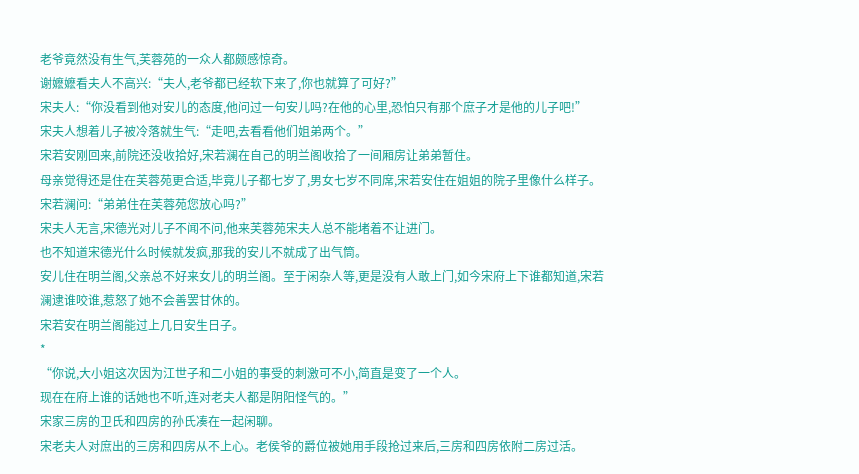老爷竟然没有生气,芙蓉苑的一众人都颇感惊奇。
谢嬷嬷看夫人不高兴:“夫人,老爷都已经软下来了,你也就算了可好?”
宋夫人:“你没看到他对安儿的态度,他问过一句安儿吗?在他的心里,恐怕只有那个庶子才是他的儿子吧!”
宋夫人想着儿子被冷落就生气:“走吧,去看看他们姐弟两个。”
宋若安刚回来,前院还没收拾好,宋若澜在自己的明兰阁收拾了一间厢房让弟弟暂住。
母亲觉得还是住在芙蓉苑更合适,毕竟儿子都七岁了,男女七岁不同席,宋若安住在姐姐的院子里像什么样子。
宋若澜问:“弟弟住在芙蓉苑您放心吗?”
宋夫人无言,宋德光对儿子不闻不问,他来芙蓉苑宋夫人总不能堵着不让进门。
也不知道宋德光什么时候就发疯,那我的安儿不就成了出气筒。
安儿住在明兰阁,父亲总不好来女儿的明兰阁。至于闲杂人等,更是没有人敢上门,如今宋府上下谁都知道,宋若澜逮谁咬谁,惹怒了她不会善罢甘休的。
宋若安在明兰阁能过上几日安生日子。
*
“你说,大小姐这次因为江世子和二小姐的事受的刺激可不小,简直是变了一个人。
现在在府上谁的话她也不听,连对老夫人都是阴阳怪气的。”
宋家三房的卫氏和四房的孙氏凑在一起闲聊。
宋老夫人对庶出的三房和四房从不上心。老侯爷的爵位被她用手段抢过来后,三房和四房依附二房过活。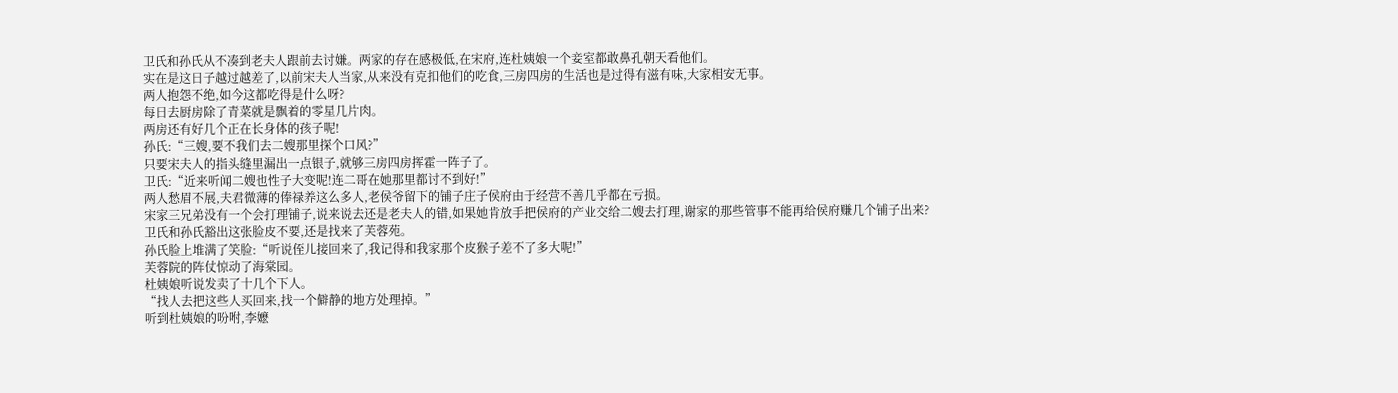卫氏和孙氏从不凑到老夫人跟前去讨嫌。两家的存在感极低,在宋府,连杜姨娘一个妾室都敢鼻孔朝天看他们。
实在是这日子越过越差了,以前宋夫人当家,从来没有克扣他们的吃食,三房四房的生活也是过得有滋有味,大家相安无事。
两人抱怨不绝,如今这都吃得是什么呀?
每日去厨房除了青菜就是飘着的零星几片肉。
两房还有好几个正在长身体的孩子呢!
孙氏:“三嫂,要不我们去二嫂那里探个口风?”
只要宋夫人的指头缝里漏出一点银子,就够三房四房挥霍一阵子了。
卫氏:“近来听闻二嫂也性子大变呢!连二哥在她那里都讨不到好!”
两人愁眉不展,夫君微薄的俸禄养这么多人,老侯爷留下的铺子庄子侯府由于经营不善几乎都在亏损。
宋家三兄弟没有一个会打理铺子,说来说去还是老夫人的错,如果她肯放手把侯府的产业交给二嫂去打理,谢家的那些管事不能再给侯府赚几个铺子出来?
卫氏和孙氏豁出这张脸皮不要,还是找来了芙蓉苑。
孙氏脸上堆满了笑脸:“听说侄儿接回来了,我记得和我家那个皮猴子差不了多大呢!”
芙蓉院的阵仗惊动了海棠园。
杜姨娘听说发卖了十几个下人。
“找人去把这些人买回来,找一个僻静的地方处理掉。”
听到杜姨娘的吩咐,李嬷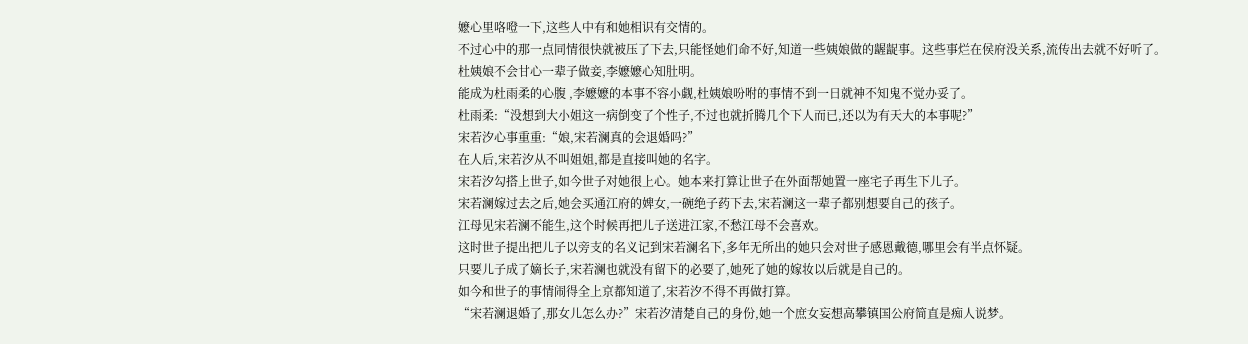嬷心里咯噔一下,这些人中有和她相识有交情的。
不过心中的那一点同情很快就被压了下去,只能怪她们命不好,知道一些姨娘做的龌龊事。这些事烂在侯府没关系,流传出去就不好听了。
杜姨娘不会甘心一辈子做妾,李嬷嬷心知肚明。
能成为杜雨柔的心腹 ,李嬷嬷的本事不容小觑,杜姨娘吩咐的事情不到一日就神不知鬼不觉办妥了。
杜雨柔:“没想到大小姐这一病倒变了个性子,不过也就折腾几个下人而已,还以为有天大的本事呢?”
宋若汐心事重重:“娘,宋若澜真的会退婚吗?”
在人后,宋若汐从不叫姐姐,都是直接叫她的名字。
宋若汐勾搭上世子,如今世子对她很上心。她本来打算让世子在外面帮她置一座宅子再生下儿子。
宋若澜嫁过去之后,她会买通江府的婢女,一碗绝子药下去,宋若澜这一辈子都别想要自己的孩子。
江母见宋若澜不能生,这个时候再把儿子送进江家,不愁江母不会喜欢。
这时世子提出把儿子以旁支的名义记到宋若澜名下,多年无所出的她只会对世子感恩戴德,哪里会有半点怀疑。
只要儿子成了嫡长子,宋若澜也就没有留下的必要了,她死了她的嫁妆以后就是自己的。
如今和世子的事情闹得全上京都知道了,宋若汐不得不再做打算。
“宋若澜退婚了,那女儿怎么办?”宋若汐清楚自己的身份,她一个庶女妄想高攀镇国公府简直是痴人说梦。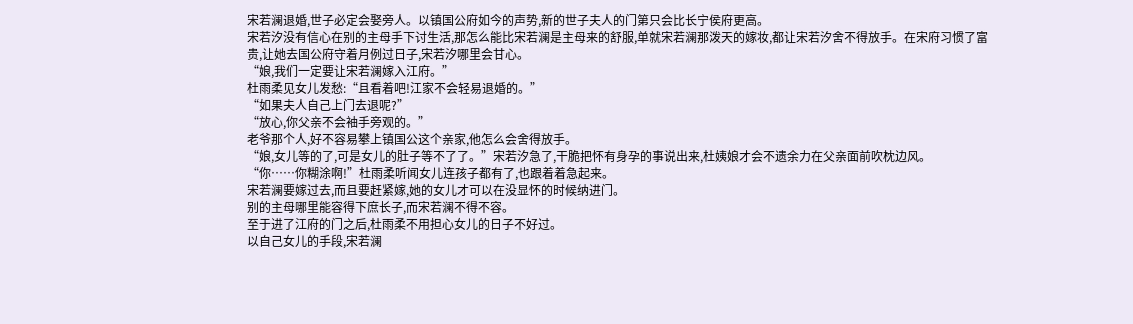宋若澜退婚,世子必定会娶旁人。以镇国公府如今的声势,新的世子夫人的门第只会比长宁侯府更高。
宋若汐没有信心在别的主母手下讨生活,那怎么能比宋若澜是主母来的舒服,单就宋若澜那泼天的嫁妆,都让宋若汐舍不得放手。在宋府习惯了富贵,让她去国公府守着月例过日子,宋若汐哪里会甘心。
“娘,我们一定要让宋若澜嫁入江府。”
杜雨柔见女儿发愁:“且看着吧!江家不会轻易退婚的。”
“如果夫人自己上门去退呢?”
“放心,你父亲不会袖手旁观的。”
老爷那个人,好不容易攀上镇国公这个亲家,他怎么会舍得放手。
“娘,女儿等的了,可是女儿的肚子等不了了。”宋若汐急了,干脆把怀有身孕的事说出来,杜姨娘才会不遗余力在父亲面前吹枕边风。
“你……你糊涂啊!”杜雨柔听闻女儿连孩子都有了,也跟着着急起来。
宋若澜要嫁过去,而且要赶紧嫁,她的女儿才可以在没显怀的时候纳进门。
别的主母哪里能容得下庶长子,而宋若澜不得不容。
至于进了江府的门之后,杜雨柔不用担心女儿的日子不好过。
以自己女儿的手段,宋若澜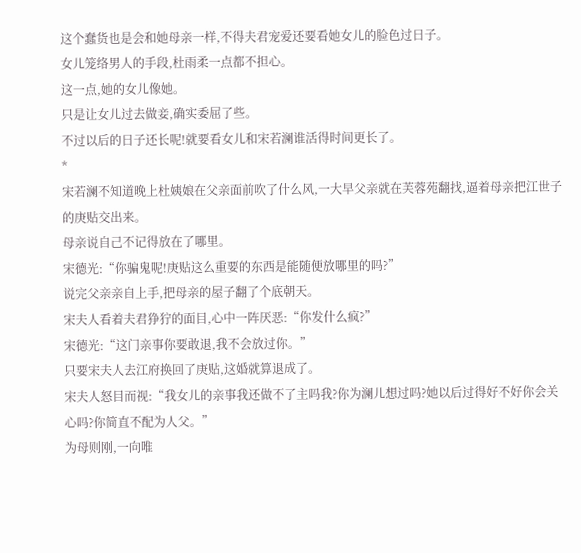这个蠢货也是会和她母亲一样,不得夫君宠爱还要看她女儿的脸色过日子。
女儿笼络男人的手段,杜雨柔一点都不担心。
这一点,她的女儿像她。
只是让女儿过去做妾,确实委屈了些。
不过以后的日子还长呢!就要看女儿和宋若澜谁活得时间更长了。
*
宋若澜不知道晚上杜姨娘在父亲面前吹了什么风,一大早父亲就在芙蓉苑翻找,逼着母亲把江世子的庚贴交出来。
母亲说自己不记得放在了哪里。
宋德光:“你骗鬼呢!庚贴这么重要的东西是能随便放哪里的吗?”
说完父亲亲自上手,把母亲的屋子翻了个底朝天。
宋夫人看着夫君狰狞的面目,心中一阵厌恶:“你发什么疯?”
宋德光:“这门亲事你要敢退,我不会放过你。”
只要宋夫人去江府换回了庚贴,这婚就算退成了。
宋夫人怒目而视:“我女儿的亲事我还做不了主吗我?你为澜儿想过吗?她以后过得好不好你会关心吗?你简直不配为人父。”
为母则刚,一向唯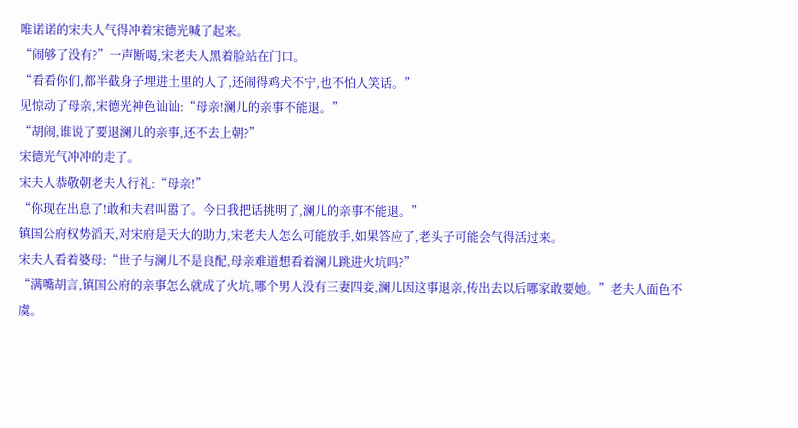唯诺诺的宋夫人气得冲着宋德光喊了起来。
“闹够了没有?”一声断喝,宋老夫人黑着脸站在门口。
“看看你们,都半截身子埋进土里的人了,还闹得鸡犬不宁,也不怕人笑话。”
见惊动了母亲,宋德光神色讪讪:“母亲!澜儿的亲事不能退。”
“胡闹,谁说了要退澜儿的亲事,还不去上朝?”
宋德光气冲冲的走了。
宋夫人恭敬朝老夫人行礼:“母亲!”
“你现在出息了!敢和夫君叫嚣了。今日我把话挑明了,澜儿的亲事不能退。”
镇国公府权势滔天,对宋府是天大的助力,宋老夫人怎么可能放手,如果答应了,老头子可能会气得活过来。
宋夫人看着婆母:“世子与澜儿不是良配,母亲难道想看着澜儿跳进火坑吗?”
“满嘴胡言,镇国公府的亲事怎么就成了火坑,哪个男人没有三妻四妾,澜儿因这事退亲,传出去以后哪家敢要她。”老夫人面色不虞。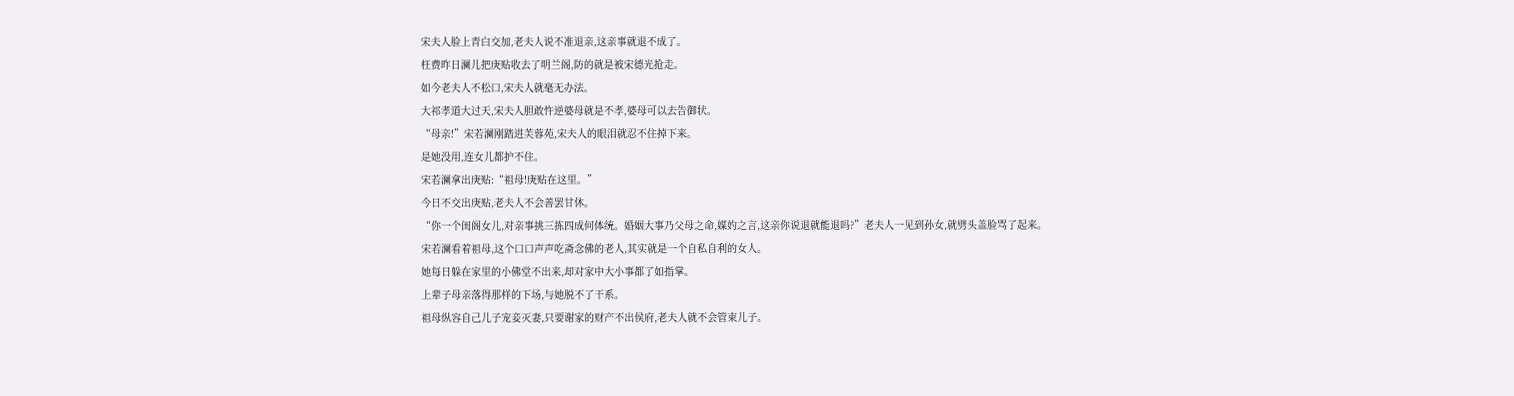宋夫人脸上青白交加,老夫人说不准退亲,这亲事就退不成了。
枉费昨日澜儿把庚贴收去了明兰阁,防的就是被宋德光抢走。
如今老夫人不松口,宋夫人就毫无办法。
大祁孝道大过天,宋夫人胆敢忤逆婆母就是不孝,婆母可以去告御状。
“母亲!”宋若澜刚踏进芙蓉苑,宋夫人的眼泪就忍不住掉下来。
是她没用,连女儿都护不住。
宋若澜拿出庚贴:“祖母!庚贴在这里。”
今日不交出庚贴,老夫人不会善罢甘休。
“你一个闺阁女儿,对亲事挑三拣四成何体统。婚姻大事乃父母之命,媒妁之言,这亲你说退就能退吗?”老夫人一见到孙女,就劈头盖脸骂了起来。
宋若澜看着祖母,这个口口声声吃斋念佛的老人,其实就是一个自私自利的女人。
她每日躲在家里的小佛堂不出来,却对家中大小事都了如指掌。
上辈子母亲落得那样的下场,与她脱不了干系。
祖母纵容自己儿子宠妾灭妻,只要谢家的财产不出侯府,老夫人就不会管束儿子。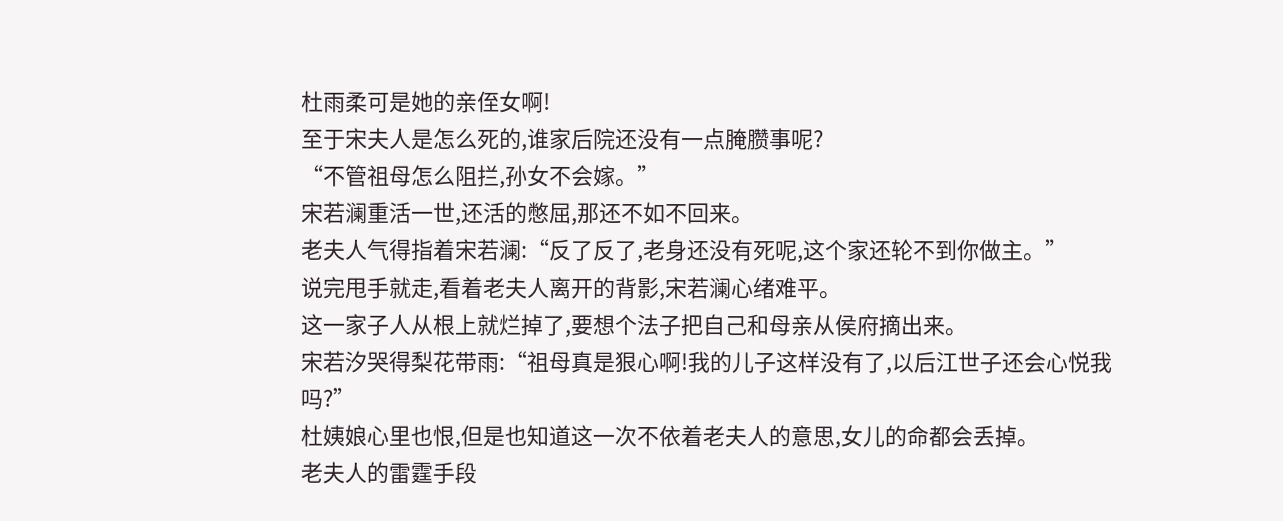杜雨柔可是她的亲侄女啊!
至于宋夫人是怎么死的,谁家后院还没有一点腌臜事呢?
“不管祖母怎么阻拦,孙女不会嫁。”
宋若澜重活一世,还活的憋屈,那还不如不回来。
老夫人气得指着宋若澜:“反了反了,老身还没有死呢,这个家还轮不到你做主。”
说完甩手就走,看着老夫人离开的背影,宋若澜心绪难平。
这一家子人从根上就烂掉了,要想个法子把自己和母亲从侯府摘出来。
宋若汐哭得梨花带雨:“祖母真是狠心啊!我的儿子这样没有了,以后江世子还会心悦我吗?”
杜姨娘心里也恨,但是也知道这一次不依着老夫人的意思,女儿的命都会丢掉。
老夫人的雷霆手段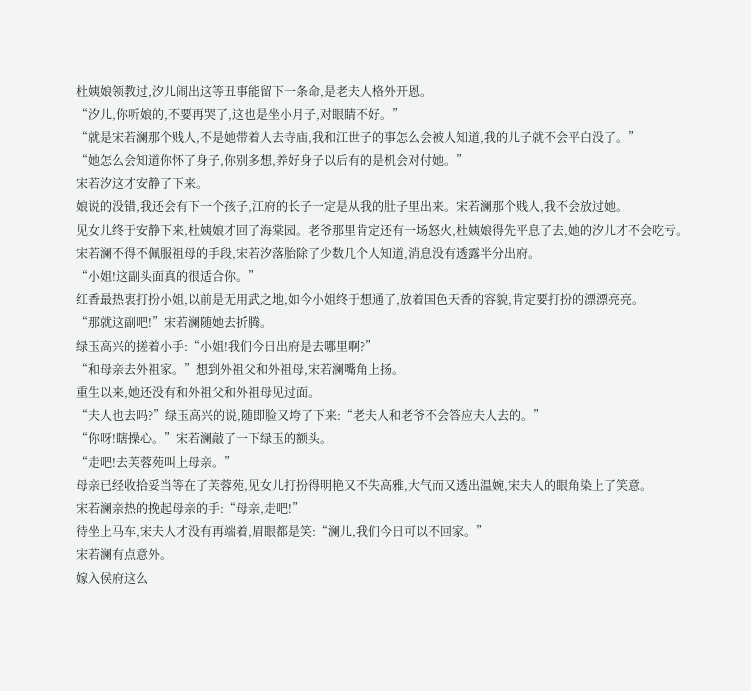杜姨娘领教过,汐儿闹出这等丑事能留下一条命,是老夫人格外开恩。
“汐儿,你听娘的,不要再哭了,这也是坐小月子,对眼睛不好。”
“就是宋若澜那个贱人,不是她带着人去寺庙,我和江世子的事怎么会被人知道,我的儿子就不会平白没了。”
“她怎么会知道你怀了身子,你别多想,养好身子以后有的是机会对付她。”
宋若汐这才安静了下来。
娘说的没错,我还会有下一个孩子,江府的长子一定是从我的肚子里出来。宋若澜那个贱人,我不会放过她。
见女儿终于安静下来,杜姨娘才回了海棠园。老爷那里肯定还有一场怒火,杜姨娘得先平息了去,她的汐儿才不会吃亏。
宋若澜不得不佩服祖母的手段,宋若汐落胎除了少数几个人知道,消息没有透露半分出府。
“小姐!这副头面真的很适合你。”
红香最热衷打扮小姐,以前是无用武之地,如今小姐终于想通了,放着国色天香的容貌,肯定要打扮的漂漂亮亮。
“那就这副吧!”宋若澜随她去折腾。
绿玉高兴的搓着小手:“小姐!我们今日出府是去哪里啊?”
“和母亲去外祖家。”想到外祖父和外祖母,宋若澜嘴角上扬。
重生以来,她还没有和外祖父和外祖母见过面。
“夫人也去吗?”绿玉高兴的说,随即脸又垮了下来:“老夫人和老爷不会答应夫人去的。”
“你呀!瞎操心。”宋若澜敲了一下绿玉的额头。
“走吧!去芙蓉苑叫上母亲。”
母亲已经收拾妥当等在了芙蓉苑,见女儿打扮得明艳又不失高雅,大气而又透出温婉,宋夫人的眼角染上了笑意。
宋若澜亲热的挽起母亲的手:“母亲,走吧!”
待坐上马车,宋夫人才没有再端着,眉眼都是笑:“澜儿,我们今日可以不回家。”
宋若澜有点意外。
嫁入侯府这么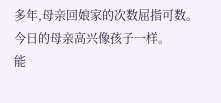多年,母亲回娘家的次数屈指可数。
今日的母亲高兴像孩子一样。
能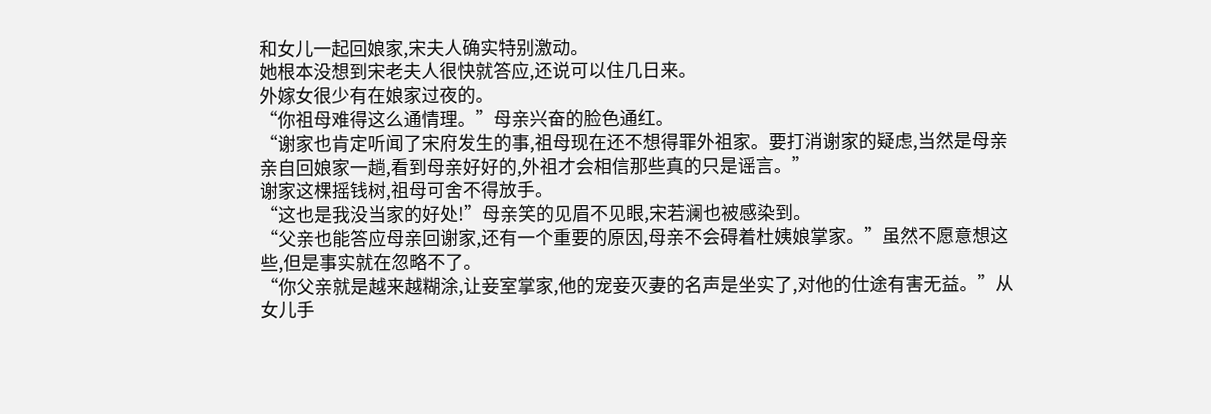和女儿一起回娘家,宋夫人确实特别激动。
她根本没想到宋老夫人很快就答应,还说可以住几日来。
外嫁女很少有在娘家过夜的。
“你祖母难得这么通情理。”母亲兴奋的脸色通红。
“谢家也肯定听闻了宋府发生的事,祖母现在还不想得罪外祖家。要打消谢家的疑虑,当然是母亲亲自回娘家一趟,看到母亲好好的,外祖才会相信那些真的只是谣言。”
谢家这棵摇钱树,祖母可舍不得放手。
“这也是我没当家的好处!”母亲笑的见眉不见眼,宋若澜也被感染到。
“父亲也能答应母亲回谢家,还有一个重要的原因,母亲不会碍着杜姨娘掌家。”虽然不愿意想这些,但是事实就在忽略不了。
“你父亲就是越来越糊涂,让妾室掌家,他的宠妾灭妻的名声是坐实了,对他的仕途有害无益。”从女儿手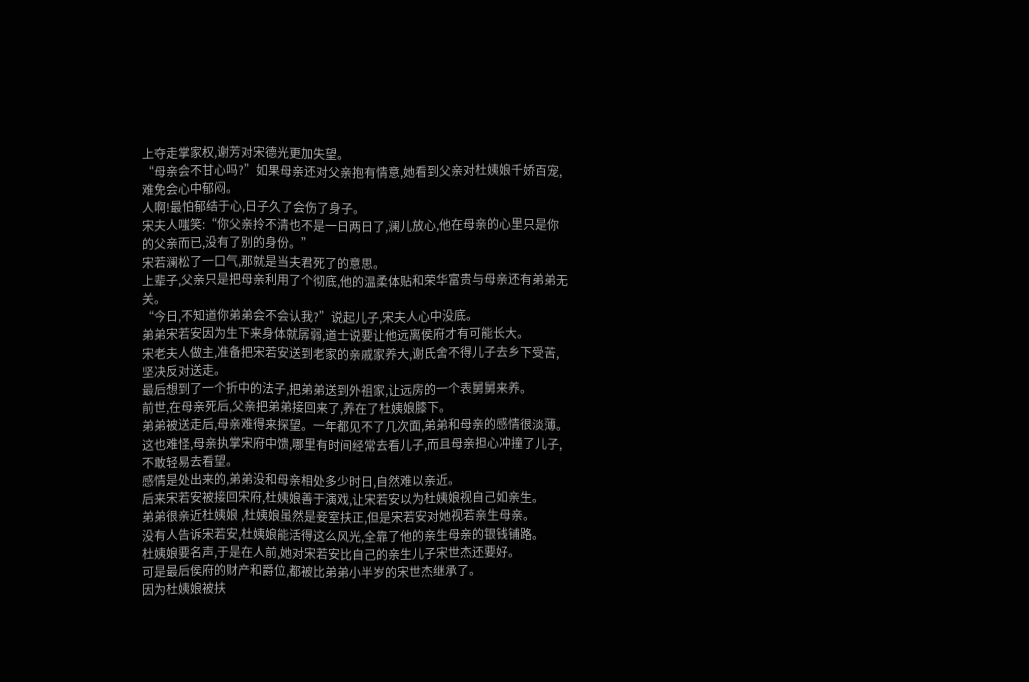上夺走掌家权,谢芳对宋德光更加失望。
“母亲会不甘心吗?”如果母亲还对父亲抱有情意,她看到父亲对杜姨娘千娇百宠,难免会心中郁闷。
人啊!最怕郁结于心,日子久了会伤了身子。
宋夫人嗤笑:“你父亲拎不清也不是一日两日了,澜儿放心,他在母亲的心里只是你的父亲而已,没有了别的身份。”
宋若澜松了一口气,那就是当夫君死了的意思。
上辈子,父亲只是把母亲利用了个彻底,他的温柔体贴和荣华富贵与母亲还有弟弟无关。
“今日,不知道你弟弟会不会认我?”说起儿子,宋夫人心中没底。
弟弟宋若安因为生下来身体就孱弱,道士说要让他远离侯府才有可能长大。
宋老夫人做主,准备把宋若安送到老家的亲戚家养大,谢氏舍不得儿子去乡下受苦,坚决反对送走。
最后想到了一个折中的法子,把弟弟送到外祖家,让远房的一个表舅舅来养。
前世,在母亲死后,父亲把弟弟接回来了,养在了杜姨娘膝下。
弟弟被送走后,母亲难得来探望。一年都见不了几次面,弟弟和母亲的感情很淡薄。
这也难怪,母亲执掌宋府中馈,哪里有时间经常去看儿子,而且母亲担心冲撞了儿子,不敢轻易去看望。
感情是处出来的,弟弟没和母亲相处多少时日,自然难以亲近。
后来宋若安被接回宋府,杜姨娘善于演戏,让宋若安以为杜姨娘视自己如亲生。
弟弟很亲近杜姨娘 ,杜姨娘虽然是妾室扶正,但是宋若安对她视若亲生母亲。
没有人告诉宋若安,杜姨娘能活得这么风光,全靠了他的亲生母亲的银钱铺路。
杜姨娘要名声,于是在人前,她对宋若安比自己的亲生儿子宋世杰还要好。
可是最后侯府的财产和爵位,都被比弟弟小半岁的宋世杰继承了。
因为杜姨娘被扶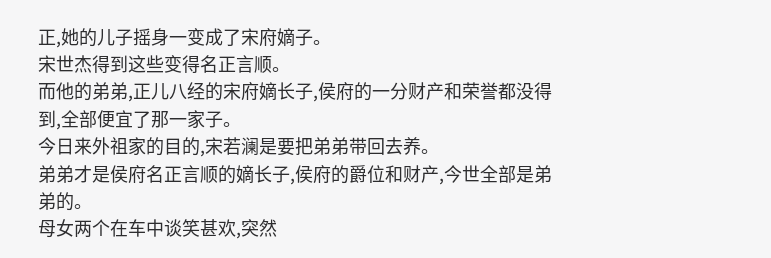正,她的儿子摇身一变成了宋府嫡子。
宋世杰得到这些变得名正言顺。
而他的弟弟,正儿八经的宋府嫡长子,侯府的一分财产和荣誉都没得到,全部便宜了那一家子。
今日来外祖家的目的,宋若澜是要把弟弟带回去养。
弟弟才是侯府名正言顺的嫡长子,侯府的爵位和财产,今世全部是弟弟的。
母女两个在车中谈笑甚欢,突然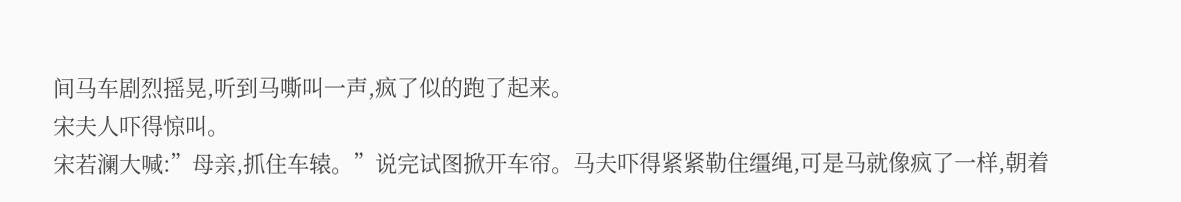间马车剧烈摇晃,听到马嘶叫一声,疯了似的跑了起来。
宋夫人吓得惊叫。
宋若澜大喊:”母亲,抓住车辕。”说完试图掀开车帘。马夫吓得紧紧勒住缰绳,可是马就像疯了一样,朝着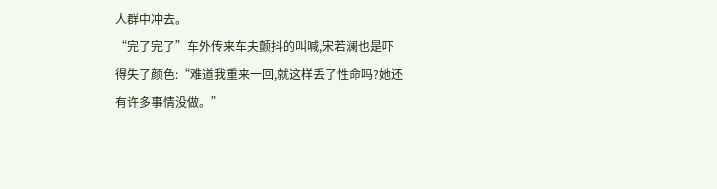人群中冲去。
“完了完了”车外传来车夫颤抖的叫喊,宋若澜也是吓得失了颜色:“难道我重来一回,就这样丢了性命吗?她还有许多事情没做。”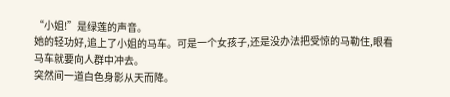“小姐!”是绿莲的声音。
她的轻功好,追上了小姐的马车。可是一个女孩子,还是没办法把受惊的马勒住,眼看马车就要向人群中冲去。
突然间一道白色身影从天而降。